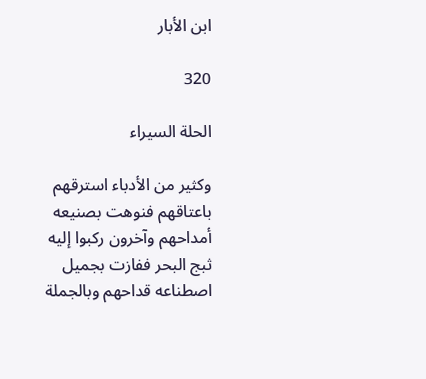ابن الأبار

320

الحلة السيراء

وكثير من الأدباء استرقهم باعتاقهم فنوهت بصنيعه أمداحهم وآخرون ركبوا إليه ثبج البحر ففازت بجميل اصطناعه قداحهم وبالجملة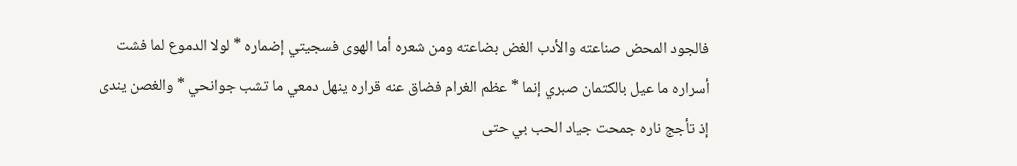فالجود المحض صناعته والأدب الغض بضاعته ومن شعره أما الهوى فسجيتي إضماره * لولا الدموع لما فشت أسراره ما عيل بالكتمان صبري إنما * عظم الغرام فضاق عنه قراره ينهل دمعي ما تشب جوانحي * والغصن يندى إذ تأجج ناره جمحت جياد الحب بي حتى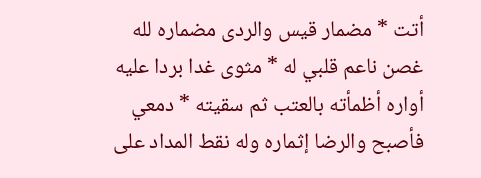أتت * مضمار قيس والردى مضماره لله غصن ناعم قلبي له * مثوى غدا بردا عليه أواره أظمأته بالعتب ثم سقيته * دمعي فأصبح والرضا إثماره وله نقط المداد على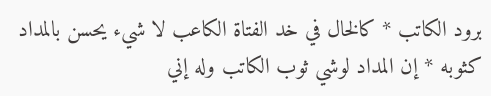برود الكاتب * كالخال في خد الفتاة الكاعب لا شيء يحسن بالمداد كثوبه * إن المداد لوشي ثوب الكاتب وله إني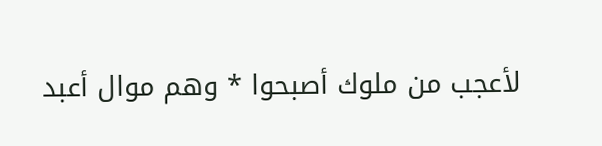لأعجب من ملوك أصبحوا * وهم موال أعبد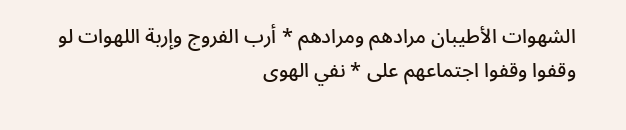الشهوات الأطيبان مرادهم ومرادهم * أرب الفروج وإربة اللهوات لو وقفوا وقفوا اجتماعهم على * نفي الهوى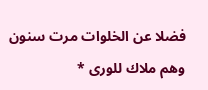فضلا عن الخلوات مرت سنون وهم ملاك للورى *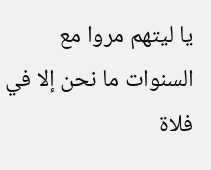يا ليتهم مروا مع السنوات ما نحن إلا في فلاة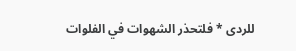للردى * فلتحذر الشهوات في الفلوات